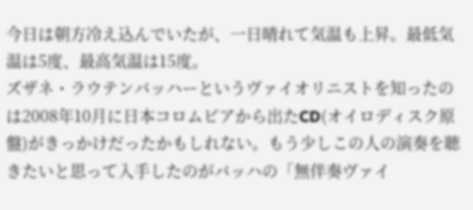今日は朝方冷え込んでいたが、一日晴れて気温も上昇。最低気温は5度、最高気温は15度。
ズザネ・ラウテンバッハーというヴァイオリニストを知ったのは2008年10月に日本コロムビアから出たCD(オイロディスク原盤)がきっかけだったかもしれない。もう少しこの人の演奏を聴きたいと思って入手したのがバッハの「無伴奏ヴァイ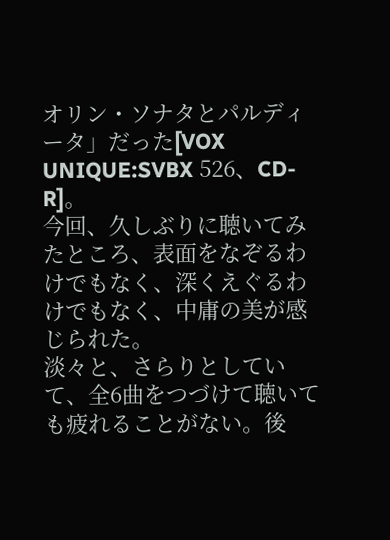オリン・ソナタとパルディータ」だった[VOX UNIQUE:SVBX 526、CD-R]。
今回、久しぶりに聴いてみたところ、表面をなぞるわけでもなく、深くえぐるわけでもなく、中庸の美が感じられた。
淡々と、さらりとしていて、全6曲をつづけて聴いても疲れることがない。後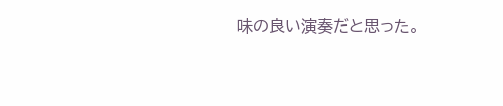味の良い演奏だと思った。